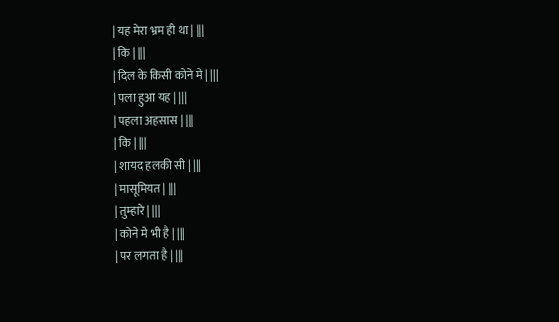| यह मेरा भ्रम ही था | |||
| कि | |||
| दिल के किसी कोने मे | |||
| पला हुआ यह | |||
| पहला अहसास | |||
| कि | |||
| शायद हलकी सी | |||
| मासूमियत | |||
| तुम्हारे | |||
| कोने मे भी है | |||
| पर लगता है | |||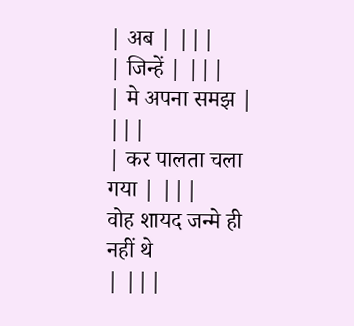| अब | |||
| जिन्हें | |||
| मे अपना समझ | |||
| कर पालता चला गया | |||
वोह शायद जन्मे ही नहीं थे
| |||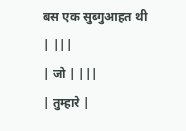बस एक सुब्गुआहत थी
| |||
| जो | |||
| तुम्हारे |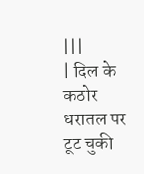|||
| दिल के कठोर धरातल पर टूट चुकी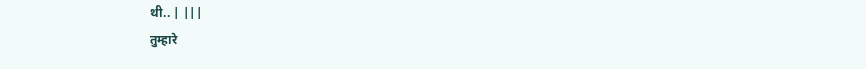थी.. | |||
तुम्हारे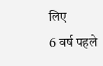लिए
6 वर्ष पहले